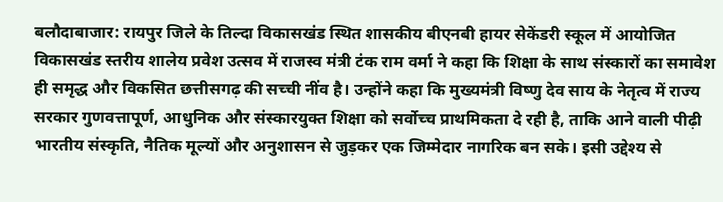बलौदाबाजार: रायपुर जिले के तिल्दा विकासखंड स्थित शासकीय बीएनबी हायर सेकेंडरी स्कूल में आयोजित विकासखंड स्तरीय शालेय प्रवेश उत्सव में राजस्व मंत्री टंक राम वर्मा ने कहा कि शिक्षा के साथ संस्कारों का समावेश ही समृद्ध और विकसित छत्तीसगढ़ की सच्ची नींव है। उन्होंने कहा कि मुख्यमंत्री विष्णु देव साय के नेतृत्व में राज्य सरकार गुणवत्तापूर्ण, आधुनिक और संस्कारयुक्त शिक्षा को सर्वोच्च प्राथमिकता दे रही है, ताकि आने वाली पीढ़ी भारतीय संस्कृति, नैतिक मूल्यों और अनुशासन से जुड़कर एक जिम्मेदार नागरिक बन सके। इसी उद्देश्य से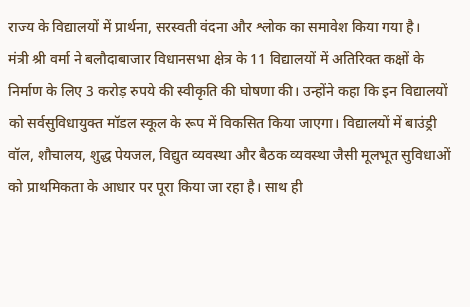राज्य के विद्यालयों में प्रार्थना, सरस्वती वंदना और श्लोक का समावेश किया गया है।
मंत्री श्री वर्मा ने बलौदाबाजार विधानसभा क्षेत्र के 11 विद्यालयों में अतिरिक्त कक्षों के निर्माण के लिए 3 करोड़ रुपये की स्वीकृति की घोषणा की। उन्होंने कहा कि इन विद्यालयों को सर्वसुविधायुक्त मॉडल स्कूल के रूप में विकसित किया जाएगा। विद्यालयों में बाउंड्री वॉल, शौचालय, शुद्ध पेयजल, विद्युत व्यवस्था और बैठक व्यवस्था जैसी मूलभूत सुविधाओं को प्राथमिकता के आधार पर पूरा किया जा रहा है। साथ ही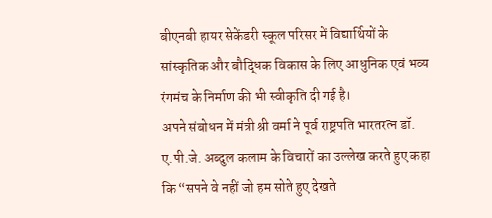बीएनबी हायर सेकेंडरी स्कूल परिसर में विद्यार्थियों के सांस्कृतिक और बौद्धिक विकास के लिए आधुनिक एवं भव्य रंगमंच के निर्माण की भी स्वीकृति दी गई है।
अपने संबोधन में मंत्री श्री वर्मा ने पूर्व राष्ट्रपति भारतरत्न डॉ. ए.पी.जे. अब्दुल कलाम के विचारों का उल्लेख करते हुए कहा कि “सपने वे नहीं जो हम सोते हुए देखते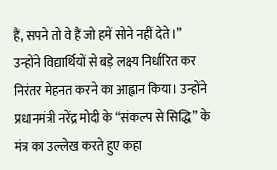हैं, सपने तो वे हैं जो हमें सोने नहीं देते।” उन्होंने विद्यार्थियों से बड़े लक्ष्य निर्धारित कर निरंतर मेहनत करने का आह्वान किया। उन्होंने प्रधानमंत्री नरेंद्र मोदी के “संकल्प से सिद्धि” के मंत्र का उल्लेख करते हुए कहा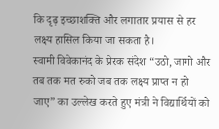कि दृढ़ इच्छाशक्ति और लगातार प्रयास से हर लक्ष्य हासिल किया जा सकता है।
स्वामी विवेकानंद के प्रेरक संदेश “उठो, जागो और तब तक मत रुको जब तक लक्ष्य प्राप्त न हो जाए” का उल्लेख करते हुए मंत्री ने विद्यार्थियों को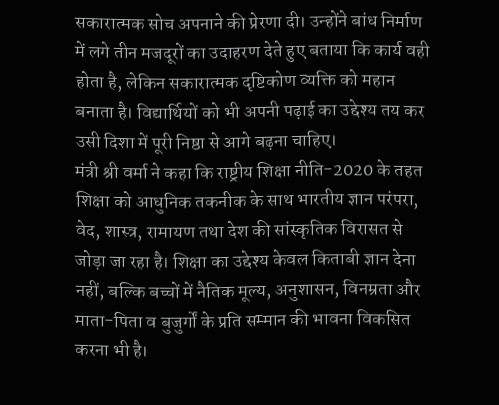सकारात्मक सोच अपनाने की प्रेरणा दी। उन्होंने बांध निर्माण में लगे तीन मजदूरों का उदाहरण देते हुए बताया कि कार्य वही होता है, लेकिन सकारात्मक दृष्टिकोण व्यक्ति को महान बनाता है। विद्यार्थियों को भी अपनी पढ़ाई का उद्देश्य तय कर उसी दिशा में पूरी निष्ठा से आगे बढ़ना चाहिए।
मंत्री श्री वर्मा ने कहा कि राष्ट्रीय शिक्षा नीति-2020 के तहत शिक्षा को आधुनिक तकनीक के साथ भारतीय ज्ञान परंपरा, वेद, शास्त्र, रामायण तथा देश की सांस्कृतिक विरासत से जोड़ा जा रहा है। शिक्षा का उद्देश्य केवल किताबी ज्ञान देना नहीं, बल्कि बच्चों में नैतिक मूल्य, अनुशासन, विनम्रता और माता-पिता व बुजुर्गों के प्रति सम्मान की भावना विकसित करना भी है।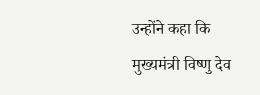उन्होंने कहा कि मुख्यमंत्री विष्णु देव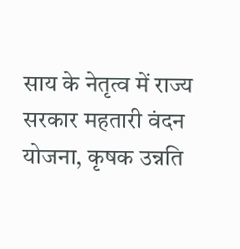साय के नेतृत्व में राज्य सरकार महतारी वंदन योजना, कृषक उन्नति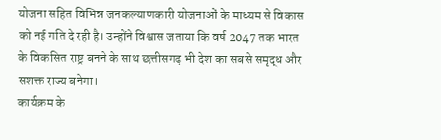योजना सहित विभिन्न जनकल्याणकारी योजनाओं के माध्यम से विकास को नई गति दे रही है। उन्होंने विश्वास जताया कि वर्ष 2047 तक भारत के विकसित राष्ट्र बनने के साथ छत्तीसगढ़ भी देश का सबसे समृद्ध और सशक्त राज्य बनेगा।
कार्यक्रम के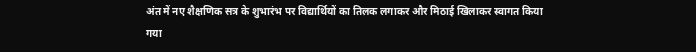अंत में नए शैक्षणिक सत्र के शुभारंभ पर विद्यार्थियों का तिलक लगाकर और मिठाई खिलाकर स्वागत किया गया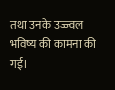तथा उनके उज्ज्वल भविष्य की कामना की गई।